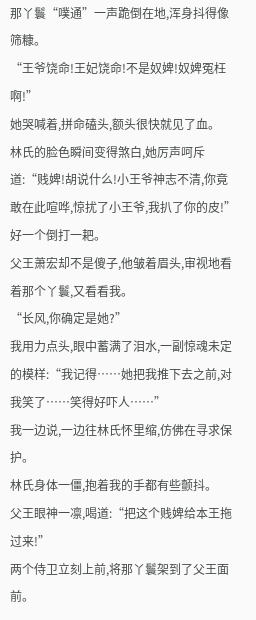那丫鬟“噗通”一声跪倒在地,浑身抖得像筛糠。
“王爷饶命!王妃饶命!不是奴婢!奴婢冤枉啊!”
她哭喊着,拼命磕头,额头很快就见了血。
林氏的脸色瞬间变得煞白,她厉声呵斥道:“贱婢!胡说什么!小王爷神志不清,你竟敢在此喧哗,惊扰了小王爷,我扒了你的皮!”
好一个倒打一耙。
父王萧宏却不是傻子,他皱着眉头,审视地看着那个丫鬟,又看看我。
“长风,你确定是她?”
我用力点头,眼中蓄满了泪水,一副惊魂未定的模样:“我记得……她把我推下去之前,对我笑了……笑得好吓人……”
我一边说,一边往林氏怀里缩,仿佛在寻求保护。
林氏身体一僵,抱着我的手都有些颤抖。
父王眼神一凛,喝道:“把这个贱婢给本王拖过来!”
两个侍卫立刻上前,将那丫鬟架到了父王面前。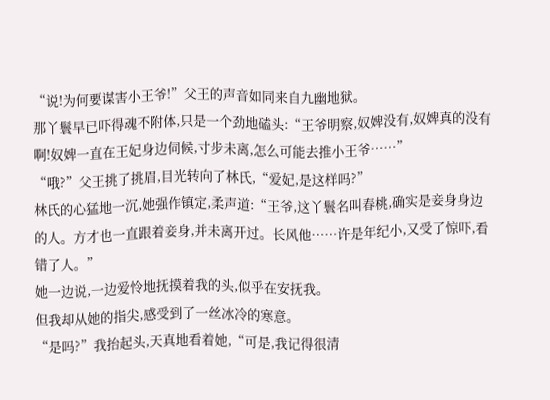“说!为何要谋害小王爷!”父王的声音如同来自九幽地狱。
那丫鬟早已吓得魂不附体,只是一个劲地磕头:“王爷明察,奴婢没有,奴婢真的没有啊!奴婢一直在王妃身边伺候,寸步未离,怎么可能去推小王爷……”
“哦?”父王挑了挑眉,目光转向了林氏,“爱妃,是这样吗?”
林氏的心猛地一沉,她强作镇定,柔声道:“王爷,这丫鬟名叫春桃,确实是妾身身边的人。方才也一直跟着妾身,并未离开过。长风他……许是年纪小,又受了惊吓,看错了人。”
她一边说,一边爱怜地抚摸着我的头,似乎在安抚我。
但我却从她的指尖,感受到了一丝冰冷的寒意。
“是吗?”我抬起头,天真地看着她,“可是,我记得很清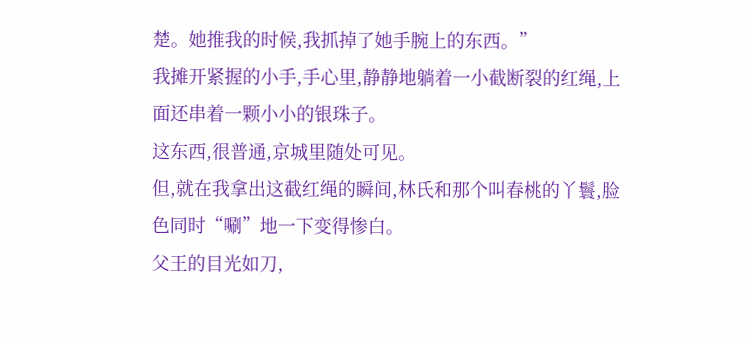楚。她推我的时候,我抓掉了她手腕上的东西。”
我摊开紧握的小手,手心里,静静地躺着一小截断裂的红绳,上面还串着一颗小小的银珠子。
这东西,很普通,京城里随处可见。
但,就在我拿出这截红绳的瞬间,林氏和那个叫春桃的丫鬟,脸色同时“唰”地一下变得惨白。
父王的目光如刀,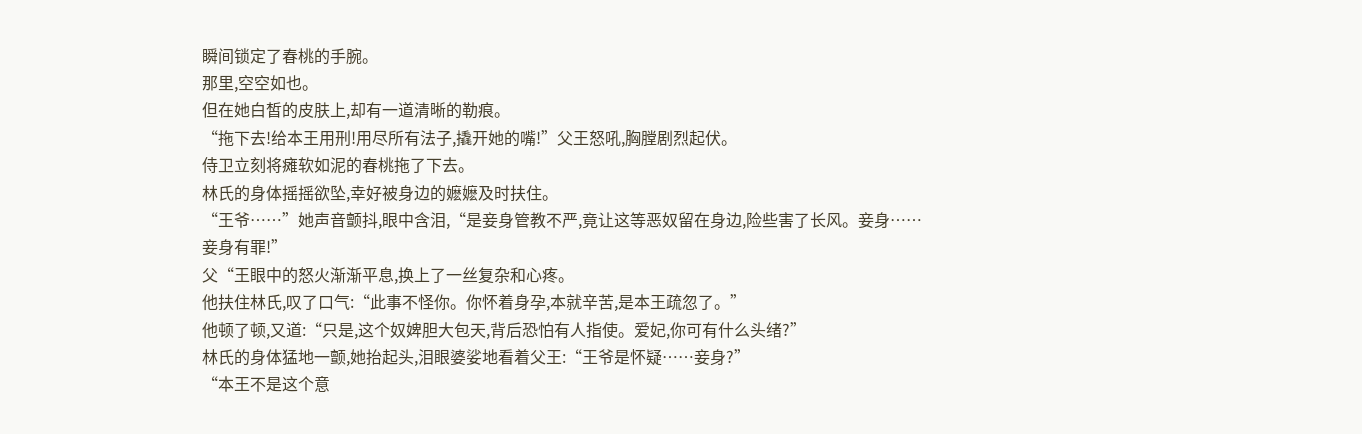瞬间锁定了春桃的手腕。
那里,空空如也。
但在她白皙的皮肤上,却有一道清晰的勒痕。
“拖下去!给本王用刑!用尽所有法子,撬开她的嘴!”父王怒吼,胸膛剧烈起伏。
侍卫立刻将瘫软如泥的春桃拖了下去。
林氏的身体摇摇欲坠,幸好被身边的嬷嬷及时扶住。
“王爷……”她声音颤抖,眼中含泪,“是妾身管教不严,竟让这等恶奴留在身边,险些害了长风。妾身……妾身有罪!”
父“王眼中的怒火渐渐平息,换上了一丝复杂和心疼。
他扶住林氏,叹了口气:“此事不怪你。你怀着身孕,本就辛苦,是本王疏忽了。”
他顿了顿,又道:“只是,这个奴婢胆大包天,背后恐怕有人指使。爱妃,你可有什么头绪?”
林氏的身体猛地一颤,她抬起头,泪眼婆娑地看着父王:“王爷是怀疑……妾身?”
“本王不是这个意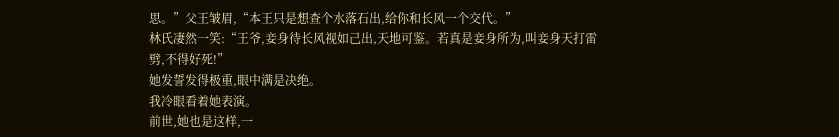思。”父王皱眉,“本王只是想查个水落石出,给你和长风一个交代。”
林氏凄然一笑:“王爷,妾身待长风视如己出,天地可鉴。若真是妾身所为,叫妾身天打雷劈,不得好死!”
她发誓发得极重,眼中满是决绝。
我冷眼看着她表演。
前世,她也是这样,一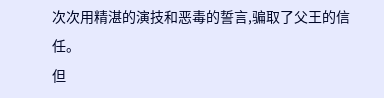次次用精湛的演技和恶毒的誓言,骗取了父王的信任。
但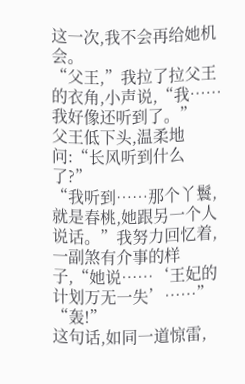这一次,我不会再给她机会。
“父王,”我拉了拉父王的衣角,小声说,“我……我好像还听到了。”
父王低下头,温柔地问:“长风听到什么了?”
“我听到……那个丫鬟,就是春桃,她跟另一个人说话。”我努力回忆着,一副煞有介事的样子,“她说……‘王妃的计划万无一失’……”
“轰!”
这句话,如同一道惊雷,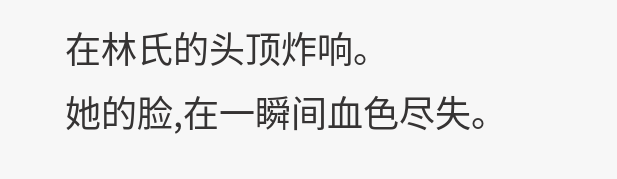在林氏的头顶炸响。
她的脸,在一瞬间血色尽失。